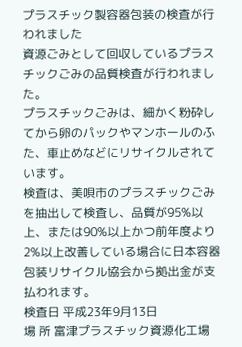プラスチック製容器包装の検査が行われました
資源ごみとして回収しているプラスチックごみの品質検査が行われました。
プラスチックごみは、細かく粉砕してから卵のパックやマンホールのふた、車止めなどにリサイクルされています。
検査は、美唄市のプラスチックごみを抽出して検査し、品質が95%以上、または90%以上かつ前年度より2%以上改善している場合に日本容器包装リサイクル協会から拠出金が支払われます。
検査日 平成23年9月13日
場 所 富津プラスチック資源化工場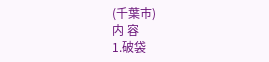(千葉市)
内 容
1.破袋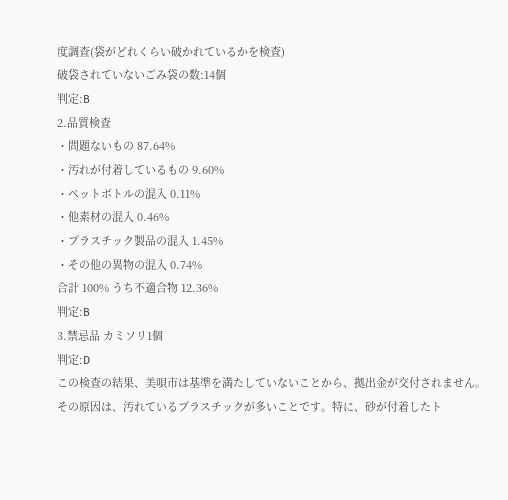度調査(袋がどれくらい破かれているかを検査)
破袋されていないごみ袋の数:14個
判定:B
2.品質検査
・問題ないもの 87.64%
・汚れが付着しているもの 9.60%
・ペットボトルの混入 0.11%
・他素材の混入 0.46%
・プラスチック製品の混入 1.45%
・その他の異物の混入 0.74%
合計 100% うち不適合物 12.36%
判定:B
3.禁忌品 カミソリ1個
判定:D
この検査の結果、美唄市は基準を満たしていないことから、拠出金が交付されません。
その原因は、汚れているプラスチックが多いことです。特に、砂が付着したト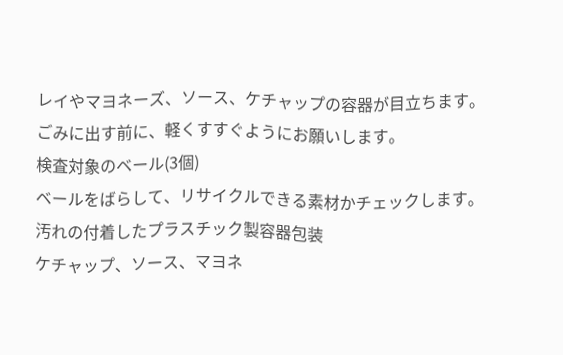レイやマヨネーズ、ソース、ケチャップの容器が目立ちます。ごみに出す前に、軽くすすぐようにお願いします。
検査対象のベール(3個)
ベールをばらして、リサイクルできる素材かチェックします。
汚れの付着したプラスチック製容器包装
ケチャップ、ソース、マヨネ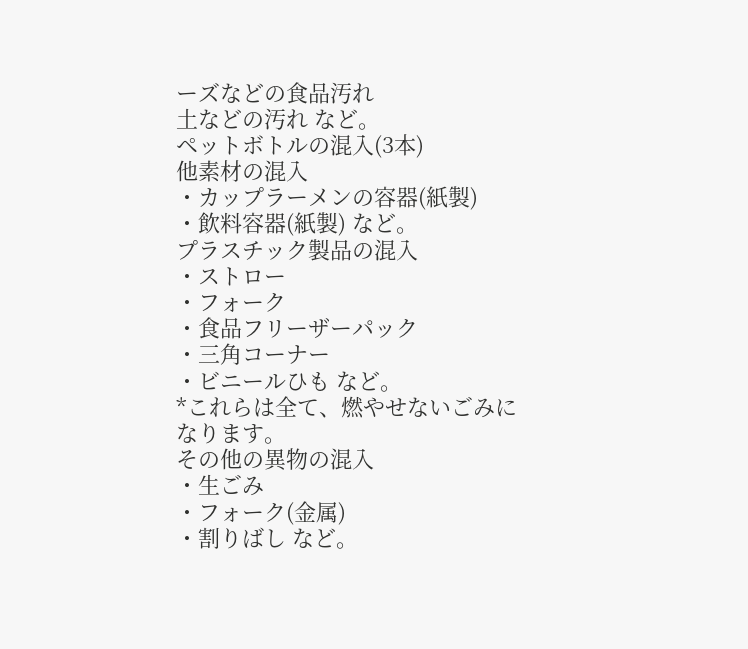ーズなどの食品汚れ
土などの汚れ など。
ペットボトルの混入(3本)
他素材の混入
・カップラーメンの容器(紙製)
・飲料容器(紙製) など。
プラスチック製品の混入
・ストロー
・フォーク
・食品フリーザーパック
・三角コーナー
・ビニールひも など。
*これらは全て、燃やせないごみになります。
その他の異物の混入
・生ごみ
・フォーク(金属)
・割りばし など。